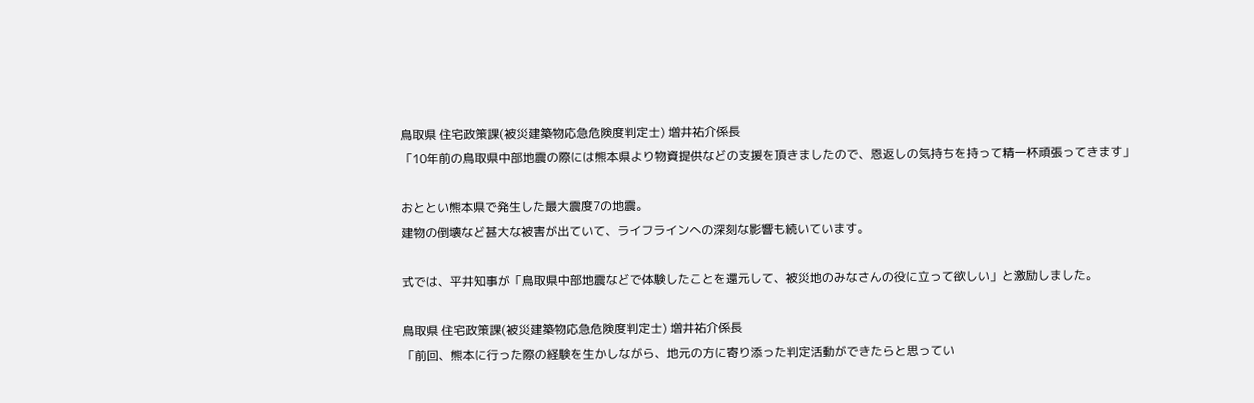鳥取県 住宅政策課(被災建築物応急危険度判定士) 増井祐介係長
「10年前の鳥取県中部地震の際には熊本県より物資提供などの支援を頂きましたので、恩返しの気持ちを持って精一杯頑張ってきます」

おととい熊本県で発生した最大震度7の地震。
建物の倒壊など甚大な被害が出ていて、ライフラインへの深刻な影響も続いています。

式では、平井知事が「鳥取県中部地震などで体験したことを還元して、被災地のみなさんの役に立って欲しい」と激励しました。

鳥取県 住宅政策課(被災建築物応急危険度判定士) 増井祐介係長
「前回、熊本に行った際の経験を生かしながら、地元の方に寄り添った判定活動ができたらと思ってい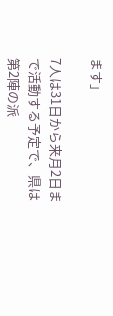ます」

7人は31日から来月2日まで活動する予定で、県は第2陣の派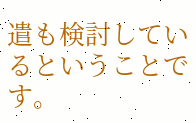遣も検討しているということです。